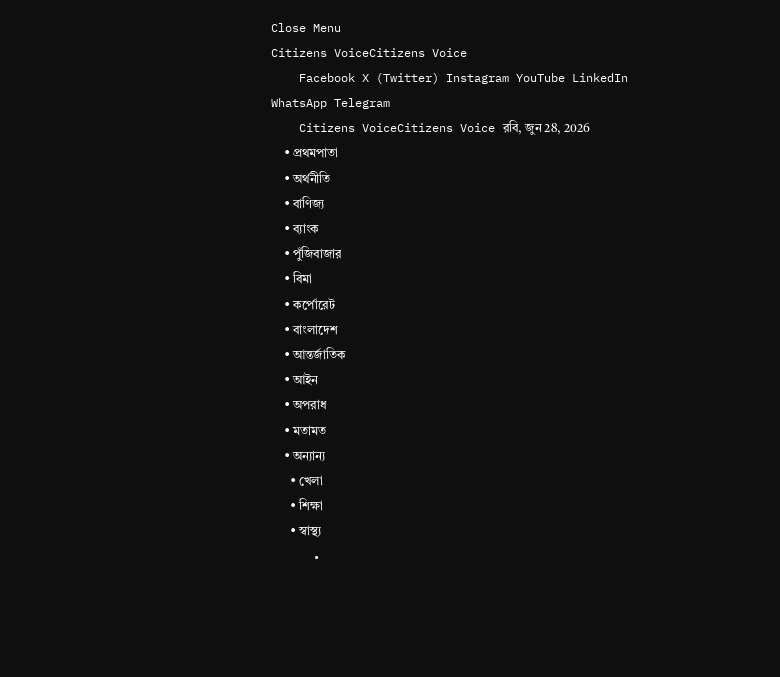Close Menu
Citizens VoiceCitizens Voice
    Facebook X (Twitter) Instagram YouTube LinkedIn WhatsApp Telegram
    Citizens VoiceCitizens Voice রবি, জুন 28, 2026
    • প্রথমপাতা
    • অর্থনীতি
    • বাণিজ্য
    • ব্যাংক
    • পুঁজিবাজার
    • বিমা
    • কর্পোরেট
    • বাংলাদেশ
    • আন্তর্জাতিক
    • আইন
    • অপরাধ
    • মতামত
    • অন্যান্য
      • খেলা
      • শিক্ষা
      • স্বাস্থ্য
      •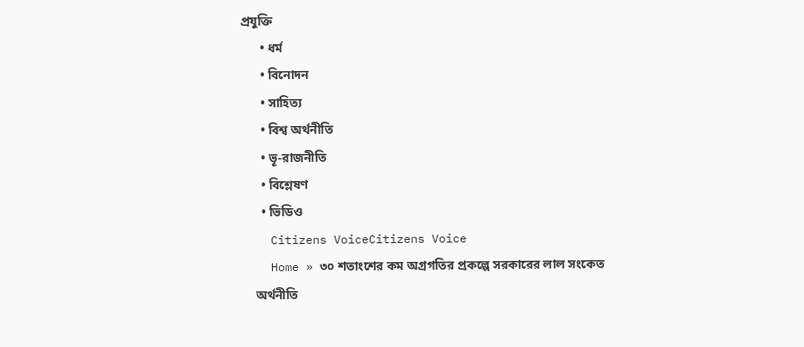প্রযুক্তি
      • ধর্ম
      • বিনোদন
      • সাহিত্য
      • বিশ্ব অর্থনীতি
      • ভূ-রাজনীতি
      • বিশ্লেষণ
      • ভিডিও
    Citizens VoiceCitizens Voice
    Home » ৩০ শতাংশের কম অগ্রগতির প্রকল্পে সরকারের লাল সংকেত
    অর্থনীতি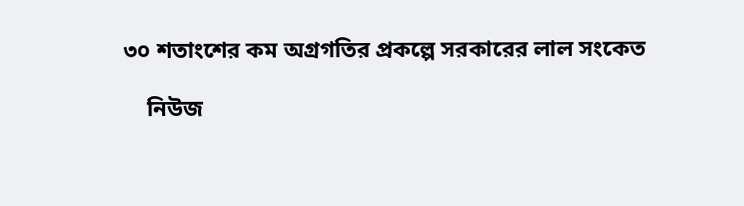৩০ শতাংশের কম অগ্রগতির প্রকল্পে সরকারের লাল সংকেত

    নিউজ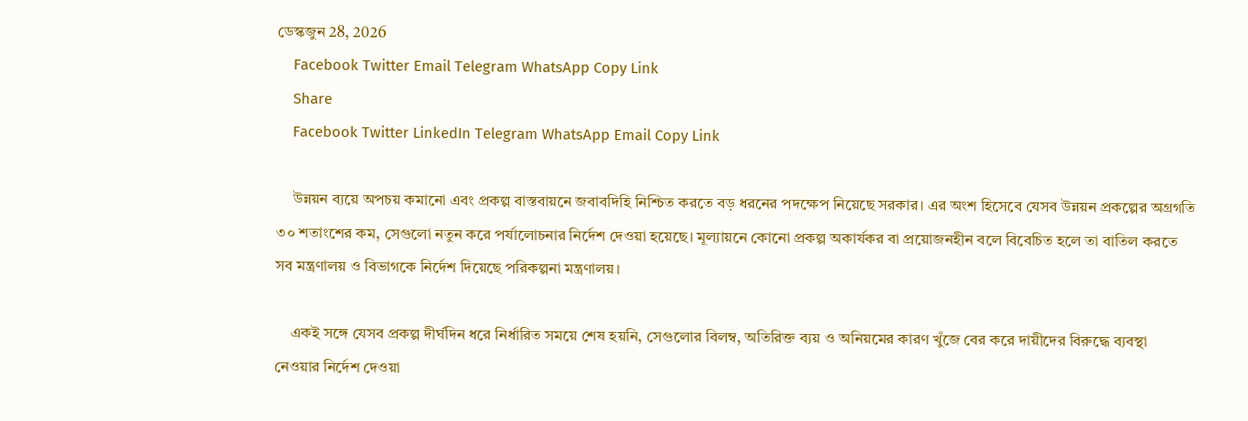ডেস্কজুন 28, 2026
    Facebook Twitter Email Telegram WhatsApp Copy Link
    Share
    Facebook Twitter LinkedIn Telegram WhatsApp Email Copy Link

    উন্নয়ন ব্যয়ে অপচয় কমানো এবং প্রকল্প বাস্তবায়নে জবাবদিহি নিশ্চিত করতে বড় ধরনের পদক্ষেপ নিয়েছে সরকার। এর অংশ হিসেবে যেসব উন্নয়ন প্রকল্পের অগ্রগতি ৩০ শতাংশের কম, সেগুলো নতুন করে পর্যালোচনার নির্দেশ দেওয়া হয়েছে। মূল্যায়নে কোনো প্রকল্প অকার্যকর বা প্রয়োজনহীন বলে বিবেচিত হলে তা বাতিল করতে সব মন্ত্রণালয় ও বিভাগকে নির্দেশ দিয়েছে পরিকল্পনা মন্ত্রণালয়।

    একই সঙ্গে যেসব প্রকল্প দীর্ঘদিন ধরে নির্ধারিত সময়ে শেষ হয়নি, সেগুলোর বিলম্ব, অতিরিক্ত ব্যয় ও অনিয়মের কারণ খুঁজে বের করে দায়ীদের বিরুদ্ধে ব্যবস্থা নেওয়ার নির্দেশ দেওয়া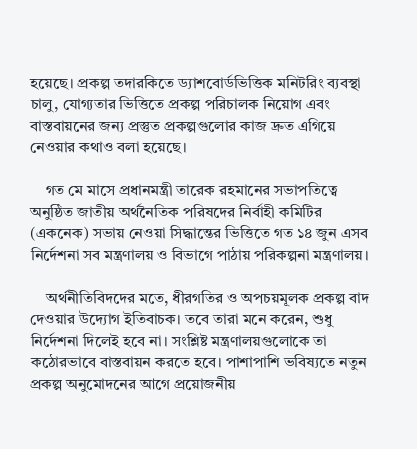হয়েছে। প্রকল্প তদারকিতে ড্যাশবোর্ডভিত্তিক মনিটরিং ব্যবস্থা চালু, যোগ্যতার ভিত্তিতে প্রকল্প পরিচালক নিয়োগ এবং বাস্তবায়নের জন্য প্রস্তুত প্রকল্পগুলোর কাজ দ্রুত এগিয়ে নেওয়ার কথাও বলা হয়েছে।

    গত মে মাসে প্রধানমন্ত্রী তারেক রহমানের সভাপতিত্বে অনুষ্ঠিত জাতীয় অর্থনৈতিক পরিষদের নির্বাহী কমিটির (একনেক) সভায় নেওয়া সিদ্ধান্তের ভিত্তিতে গত ১৪ জুন এসব নির্দেশনা সব মন্ত্রণালয় ও বিভাগে পাঠায় পরিকল্পনা মন্ত্রণালয়।

    অর্থনীতিবিদদের মতে, ধীরগতির ও অপচয়মূলক প্রকল্প বাদ দেওয়ার উদ্যোগ ইতিবাচক। তবে তারা মনে করেন, শুধু নির্দেশনা দিলেই হবে না। সংশ্লিষ্ট মন্ত্রণালয়গুলোকে তা কঠোরভাবে বাস্তবায়ন করতে হবে। পাশাপাশি ভবিষ্যতে নতুন প্রকল্প অনুমোদনের আগে প্রয়োজনীয়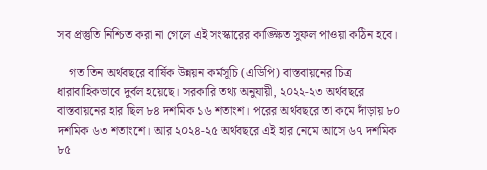সব প্রস্তুতি নিশ্চিত করা না গেলে এই সংস্কারের কাঙ্ক্ষিত সুফল পাওয়া কঠিন হবে।

    গত তিন অর্থবছরে বার্ষিক উন্নয়ন কর্মসূচি (এডিপি) বাস্তবায়নের চিত্র ধারাবাহিকভাবে দুর্বল হয়েছে। সরকারি তথ্য অনুযায়ী, ২০২২-২৩ অর্থবছরে বাস্তবায়নের হার ছিল ৮৪ দশমিক ১৬ শতাংশ। পরের অর্থবছরে তা কমে দাঁড়ায় ৮০ দশমিক ৬৩ শতাংশে। আর ২০২৪-২৫ অর্থবছরে এই হার নেমে আসে ৬৭ দশমিক ৮৫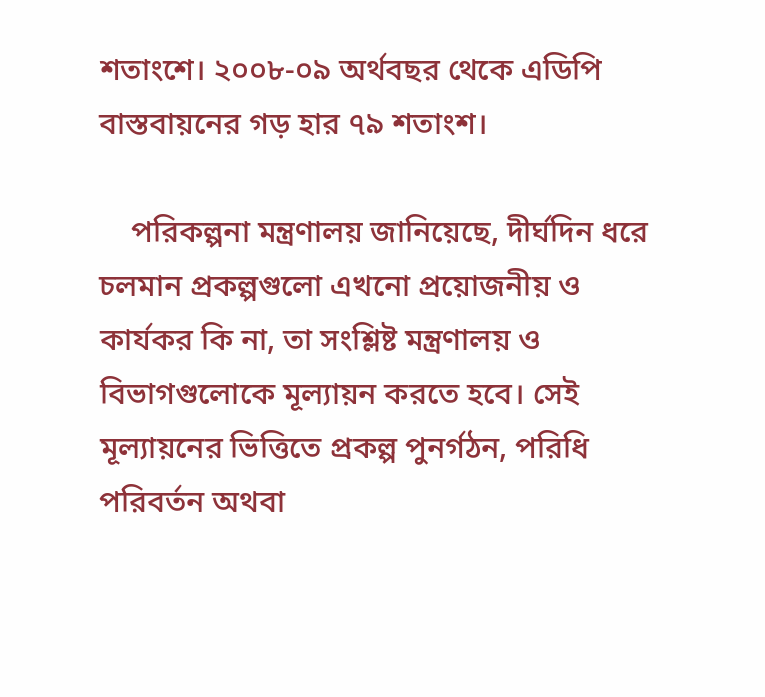শতাংশে। ২০০৮-০৯ অর্থবছর থেকে এডিপি বাস্তবায়নের গড় হার ৭৯ শতাংশ।

    পরিকল্পনা মন্ত্রণালয় জানিয়েছে, দীর্ঘদিন ধরে চলমান প্রকল্পগুলো এখনো প্রয়োজনীয় ও কার্যকর কি না, তা সংশ্লিষ্ট মন্ত্রণালয় ও বিভাগগুলোকে মূল্যায়ন করতে হবে। সেই মূল্যায়নের ভিত্তিতে প্রকল্প পুনর্গঠন, পরিধি পরিবর্তন অথবা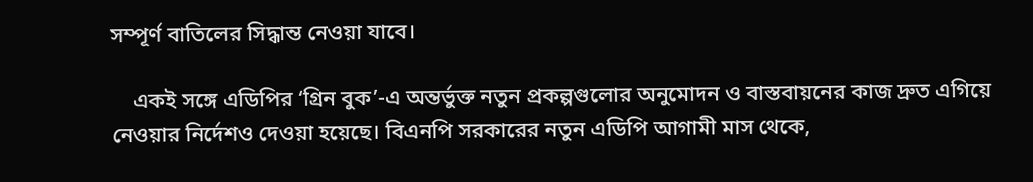সম্পূর্ণ বাতিলের সিদ্ধান্ত নেওয়া যাবে।

    একই সঙ্গে এডিপির ‘গ্রিন বুক’-এ অন্তর্ভুক্ত নতুন প্রকল্পগুলোর অনুমোদন ও বাস্তবায়নের কাজ দ্রুত এগিয়ে নেওয়ার নির্দেশও দেওয়া হয়েছে। বিএনপি সরকারের নতুন এডিপি আগামী মাস থেকে,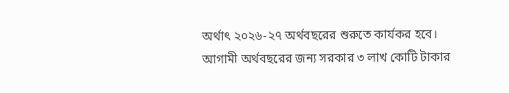অর্থাৎ ২০২৬-২৭ অর্থবছরের শুরুতে কার্যকর হবে। আগামী অর্থবছরের জন্য সরকার ৩ লাখ কোটি টাকার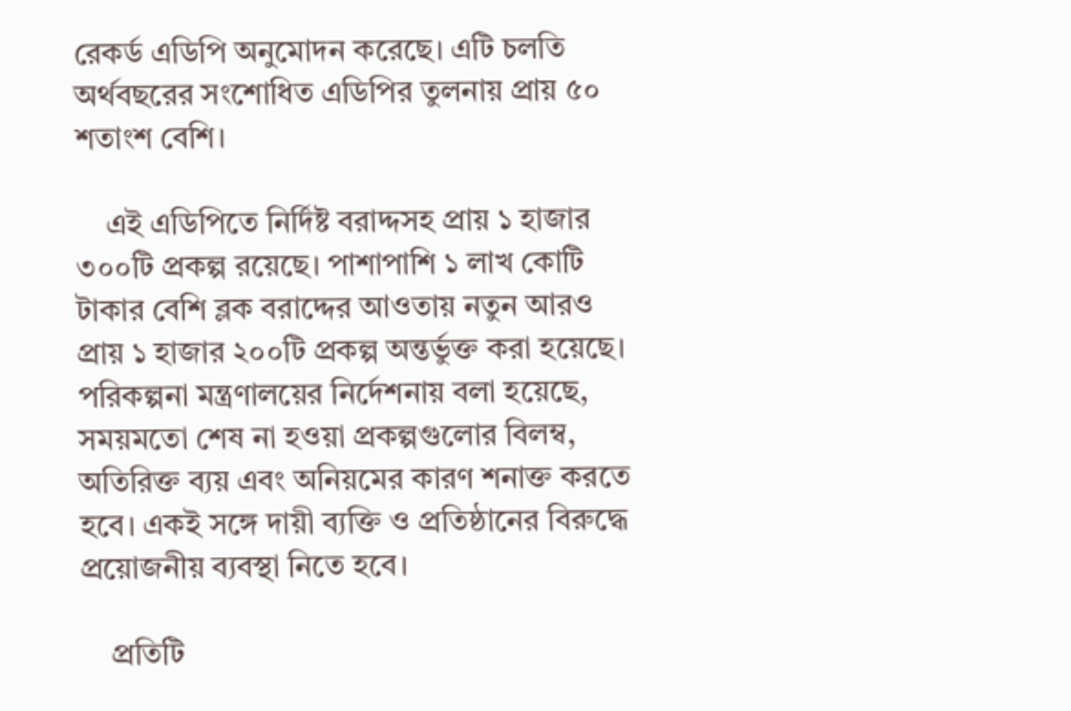রেকর্ড এডিপি অনুমোদন করেছে। এটি চলতি অর্থবছরের সংশোধিত এডিপির তুলনায় প্রায় ৫০ শতাংশ বেশি।

    এই এডিপিতে নির্দিষ্ট বরাদ্দসহ প্রায় ১ হাজার ৩০০টি প্রকল্প রয়েছে। পাশাপাশি ১ লাখ কোটি টাকার বেশি ব্লক বরাদ্দের আওতায় নতুন আরও প্রায় ১ হাজার ২০০টি প্রকল্প অন্তর্ভুক্ত করা হয়েছে। পরিকল্পনা মন্ত্রণালয়ের নির্দেশনায় বলা হয়েছে, সময়মতো শেষ না হওয়া প্রকল্পগুলোর বিলম্ব, অতিরিক্ত ব্যয় এবং অনিয়মের কারণ শনাক্ত করতে হবে। একই সঙ্গে দায়ী ব্যক্তি ও প্রতিষ্ঠানের বিরুদ্ধে প্রয়োজনীয় ব্যবস্থা নিতে হবে।

    প্রতিটি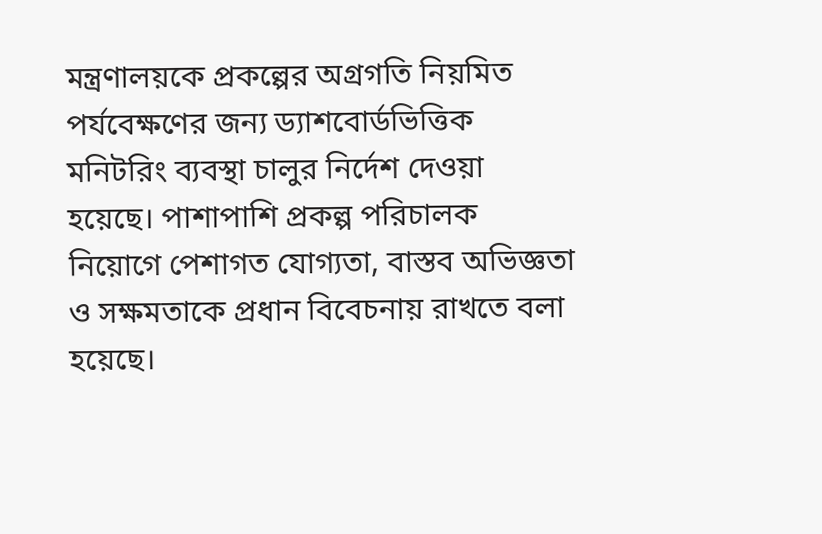মন্ত্রণালয়কে প্রকল্পের অগ্রগতি নিয়মিত পর্যবেক্ষণের জন্য ড্যাশবোর্ডভিত্তিক মনিটরিং ব্যবস্থা চালুর নির্দেশ দেওয়া হয়েছে। পাশাপাশি প্রকল্প পরিচালক নিয়োগে পেশাগত যোগ্যতা, বাস্তব অভিজ্ঞতা ও সক্ষমতাকে প্রধান বিবেচনায় রাখতে বলা হয়েছে।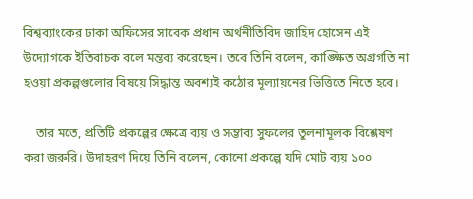বিশ্বব্যাংকের ঢাকা অফিসের সাবেক প্রধান অর্থনীতিবিদ জাহিদ হোসেন এই উদ্যোগকে ইতিবাচক বলে মন্তব্য করেছেন। তবে তিনি বলেন, কাঙ্ক্ষিত অগ্রগতি না হওয়া প্রকল্পগুলোর বিষয়ে সিদ্ধান্ত অবশ্যই কঠোর মূল্যায়নের ভিত্তিতে নিতে হবে।

    তার মতে, প্রতিটি প্রকল্পের ক্ষেত্রে ব্যয় ও সম্ভাব্য সুফলের তুলনামূলক বিশ্লেষণ করা জরুরি। উদাহরণ দিয়ে তিনি বলেন, কোনো প্রকল্পে যদি মোট ব্যয় ১০০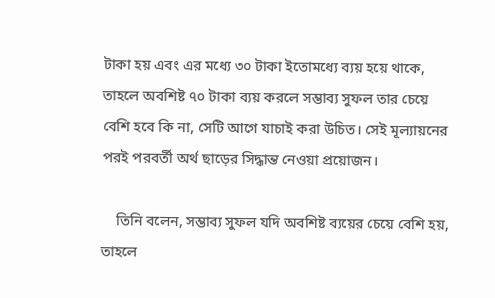টাকা হয় এবং এর মধ্যে ৩০ টাকা ইতোমধ্যে ব্যয় হয়ে থাকে, তাহলে অবশিষ্ট ৭০ টাকা ব্যয় করলে সম্ভাব্য সুফল তার চেয়ে বেশি হবে কি না, সেটি আগে যাচাই করা উচিত। সেই মূল্যায়নের পরই পরবর্তী অর্থ ছাড়ের সিদ্ধান্ত নেওয়া প্রয়োজন।

    তিনি বলেন, সম্ভাব্য সুফল যদি অবশিষ্ট ব্যয়ের চেয়ে বেশি হয়, তাহলে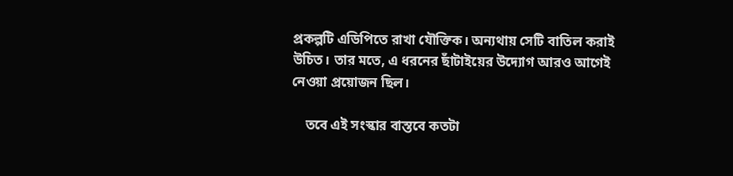প্রকল্পটি এডিপিতে রাখা যৌক্তিক। অন্যথায় সেটি বাতিল করাই উচিত। তার মতে, এ ধরনের ছাঁটাইয়ের উদ্যোগ আরও আগেই নেওয়া প্রয়োজন ছিল।

    তবে এই সংস্কার বাস্তবে কতটা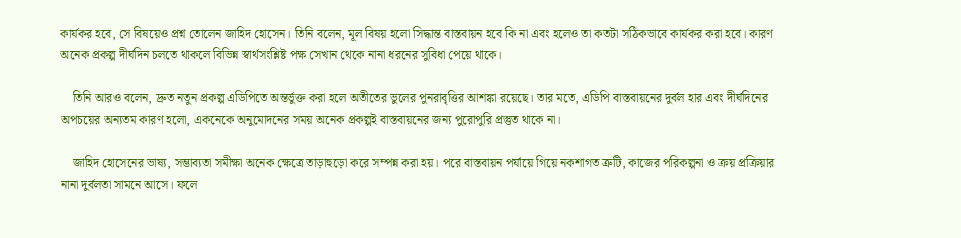কার্যকর হবে, সে বিষয়েও প্রশ্ন তোলেন জাহিদ হোসেন। তিনি বলেন, মূল বিষয় হলো সিদ্ধান্ত বাস্তবায়ন হবে কি না এবং হলেও তা কতটা সঠিকভাবে কার্যকর করা হবে। কারণ অনেক প্রকল্প দীর্ঘদিন চলতে থাকলে বিভিন্ন স্বার্থসংশ্লিষ্ট পক্ষ সেখান থেকে নানা ধরনের সুবিধা পেয়ে থাকে।

    তিনি আরও বলেন, দ্রুত নতুন প্রকল্প এডিপিতে অন্তর্ভুক্ত করা হলে অতীতের ভুলের পুনরাবৃত্তির আশঙ্কা রয়েছে। তার মতে, এডিপি বাস্তবায়নের দুর্বল হার এবং দীর্ঘদিনের অপচয়ের অন্যতম কারণ হলো, একনেকে অনুমোদনের সময় অনেক প্রকল্পই বাস্তবায়নের জন্য পুরোপুরি প্রস্তুত থাকে না।

    জাহিদ হোসেনের ভাষ্য, সম্ভাব্যতা সমীক্ষা অনেক ক্ষেত্রে তাড়াহুড়ো করে সম্পন্ন করা হয়। পরে বাস্তবায়ন পর্যায়ে গিয়ে নকশাগত ত্রুটি, কাজের পরিকল্পনা ও ক্রয় প্রক্রিয়ার নানা দুর্বলতা সামনে আসে। ফলে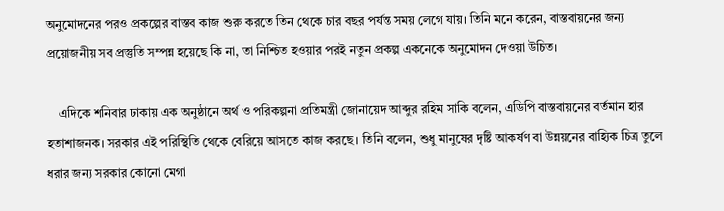অনুমোদনের পরও প্রকল্পের বাস্তব কাজ শুরু করতে তিন থেকে চার বছর পর্যন্ত সময় লেগে যায়। তিনি মনে করেন, বাস্তবায়নের জন্য প্রয়োজনীয় সব প্রস্তুতি সম্পন্ন হয়েছে কি না, তা নিশ্চিত হওয়ার পরই নতুন প্রকল্প একনেকে অনুমোদন দেওয়া উচিত।

    এদিকে শনিবার ঢাকায় এক অনুষ্ঠানে অর্থ ও পরিকল্পনা প্রতিমন্ত্রী জোনায়েদ আব্দুর রহিম সাকি বলেন, এডিপি বাস্তবায়নের বর্তমান হার হতাশাজনক। সরকার এই পরিস্থিতি থেকে বেরিয়ে আসতে কাজ করছে। তিনি বলেন, শুধু মানুষের দৃষ্টি আকর্ষণ বা উন্নয়নের বাহ্যিক চিত্র তুলে ধরার জন্য সরকার কোনো মেগা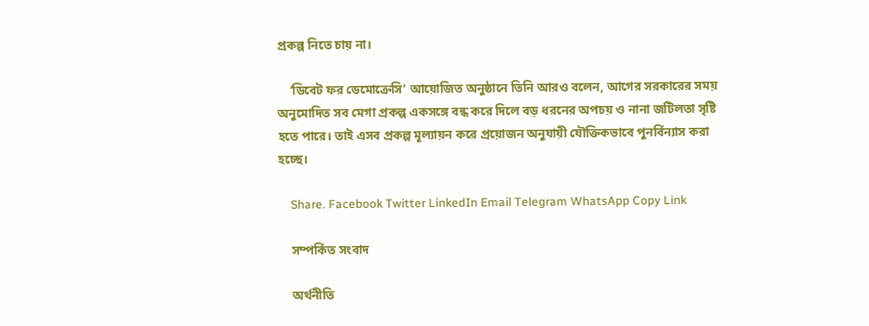প্রকল্প নিতে চায় না।

    ‘ডিবেট ফর ডেমোক্রেসি’ আয়োজিত অনুষ্ঠানে তিনি আরও বলেন, আগের সরকারের সময় অনুমোদিত সব মেগা প্রকল্প একসঙ্গে বন্ধ করে দিলে বড় ধরনের অপচয় ও নানা জটিলতা সৃষ্টি হতে পারে। তাই এসব প্রকল্প মূল্যায়ন করে প্রয়োজন অনুযায়ী যৌক্তিকভাবে পুনর্বিন্যাস করা হচ্ছে।

    Share. Facebook Twitter LinkedIn Email Telegram WhatsApp Copy Link

    সম্পর্কিত সংবাদ

    অর্থনীতি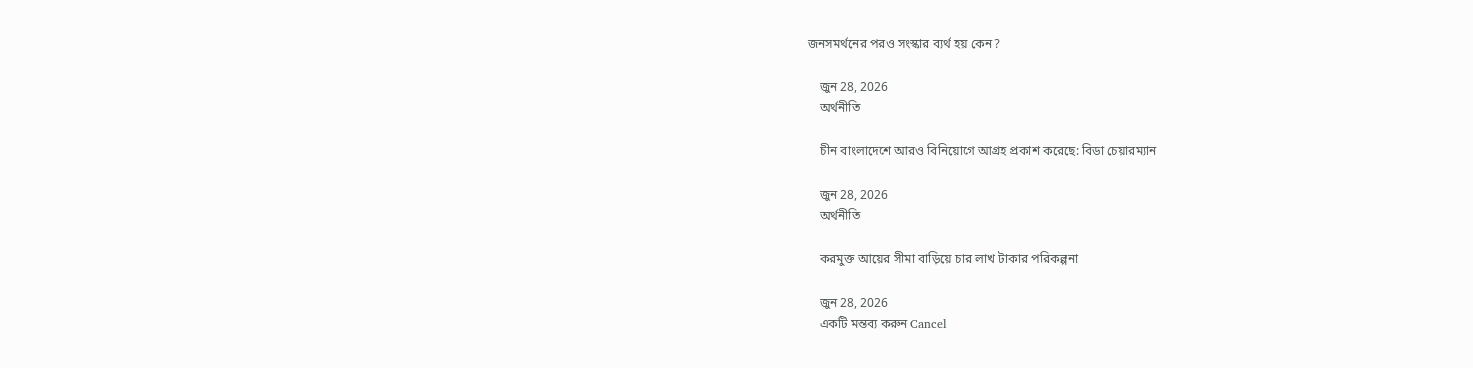জনসমর্থনের পরও সংস্কার ব্যর্থ হয় কেন?

    জুন 28, 2026
    অর্থনীতি

    চীন বাংলাদেশে আরও বিনিয়োগে আগ্রহ প্রকাশ করেছে: বিডা চেয়ারম্যান

    জুন 28, 2026
    অর্থনীতি

    করমুক্ত আয়ের সীমা বাড়িয়ে চার লাখ টাকার পরিকল্পনা

    জুন 28, 2026
    একটি মন্তব্য করুন Cancel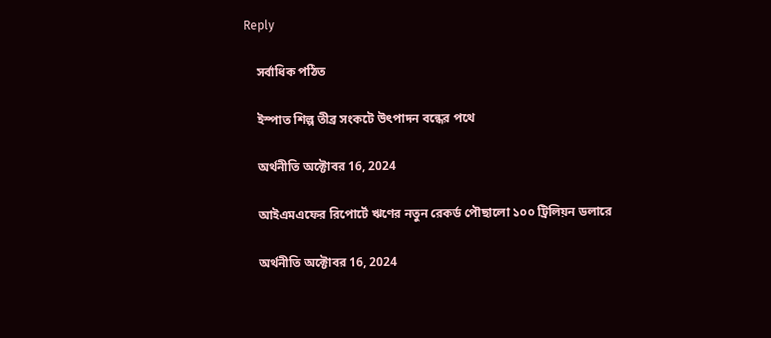Reply

    সর্বাধিক পঠিত

    ইস্পাত শিল্প তীব্র সংকটে উৎপাদন বন্ধের পথে

    অর্থনীতি অক্টোবর 16, 2024

    আইএমএফের রিপোর্টে ঋণের নতুন রেকর্ড পৌছালো ১০০ ট্রিলিয়ন ডলারে

    অর্থনীতি অক্টোবর 16, 2024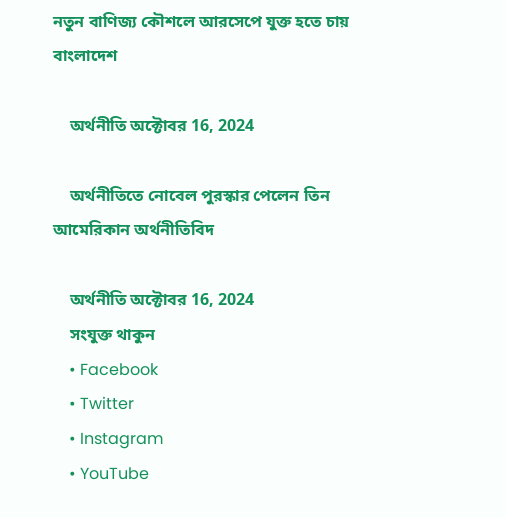নতুন বাণিজ্য কৌশলে আরসেপে যুক্ত হতে চায় বাংলাদেশ

    অর্থনীতি অক্টোবর 16, 2024

    অর্থনীতিতে নোবেল পুরস্কার পেলেন তিন আমেরিকান অর্থনীতিবিদ

    অর্থনীতি অক্টোবর 16, 2024
    সংযুক্ত থাকুন
    • Facebook
    • Twitter
    • Instagram
    • YouTube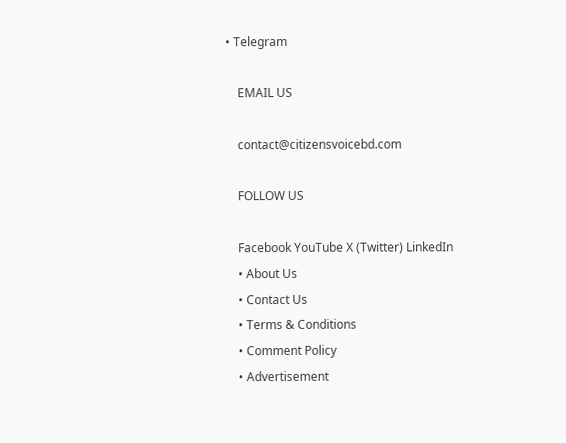• Telegram

    EMAIL US

    contact@citizensvoicebd.com

    FOLLOW US

    Facebook YouTube X (Twitter) LinkedIn
    • About Us
    • Contact Us
    • Terms & Conditions
    • Comment Policy
    • Advertisement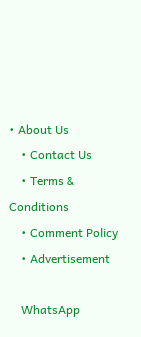• About Us
    • Contact Us
    • Terms & Conditions
    • Comment Policy
    • Advertisement

    WhatsApp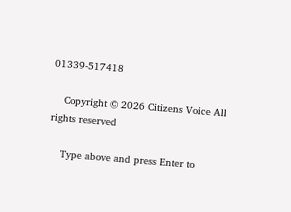01339-517418

    Copyright © 2026 Citizens Voice All rights reserved

    Type above and press Enter to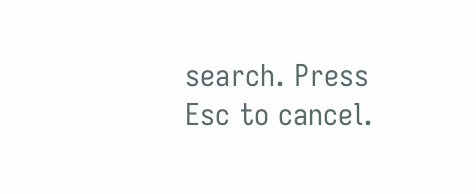search. Press Esc to cancel.